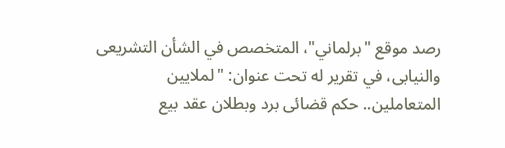رصد موقع "برلماني"، المتخصص في الشأن التشريعى والنيابى، في تقرير له تحت عنوان: "لملايين المتعاملين.. حكم قضائى برد وبطلان عقد بيع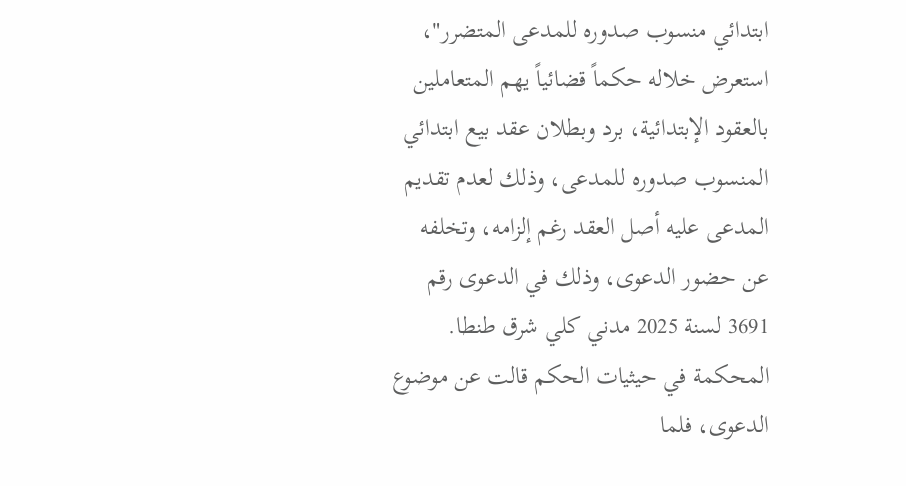ابتدائي منسوب صدوره للمدعى المتضرر"، استعرض خلاله حكماً قضائياً يهم المتعاملين بالعقود الإبتدائية، برد وبطلان عقد بيع ابتدائي المنسوب صدوره للمدعى، وذلك لعدم تقديم المدعى عليه أصل العقد رغم إلزامه، وتخلفه عن حضور الدعوى، وذلك في الدعوى رقم 3691 لسنة 2025 مدني كلي شرق طنطا.
المحكمة في حيثيات الحكم قالت عن موضوع الدعوى، فلما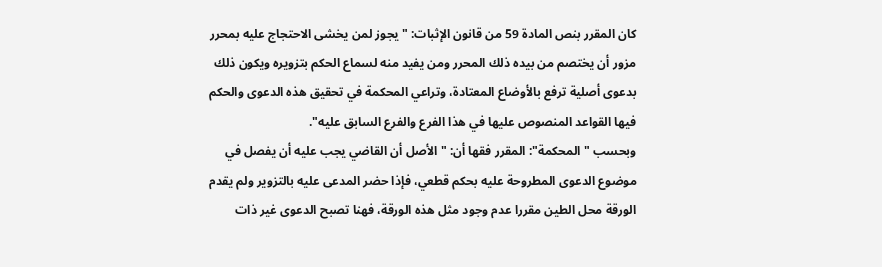كان المقرر بنص المادة 59 من قانون الإثبات: "يجوز لمن يخشى الاحتجاج عليه بمحرر مزور أن يختصم من بيده ذلك المحرر ومن يفيد منه لسماع الحكم بتزويره ويكون ذلك بدعوى أصلية ترفع بالأوضاع المعتادة، وتراعي المحكمة في تحقيق هذه الدعوى والحكم فيها القواعد المنصوص عليها في هذا الفرع والفرع السابق عليه".
وبحسب "المحكمة": المقرر فقها أن: "الأصل أن القاضي يجب عليه أن يفصل في موضوع الدعوى المطروحة عليه بحكم قطعي، فإذا حضر المدعى عليه بالتزوير ولم يقدم الورقة محل الطين مقررا عدم وجود مثل هذه الورقة، فهنا تصبح الدعوى غير ذات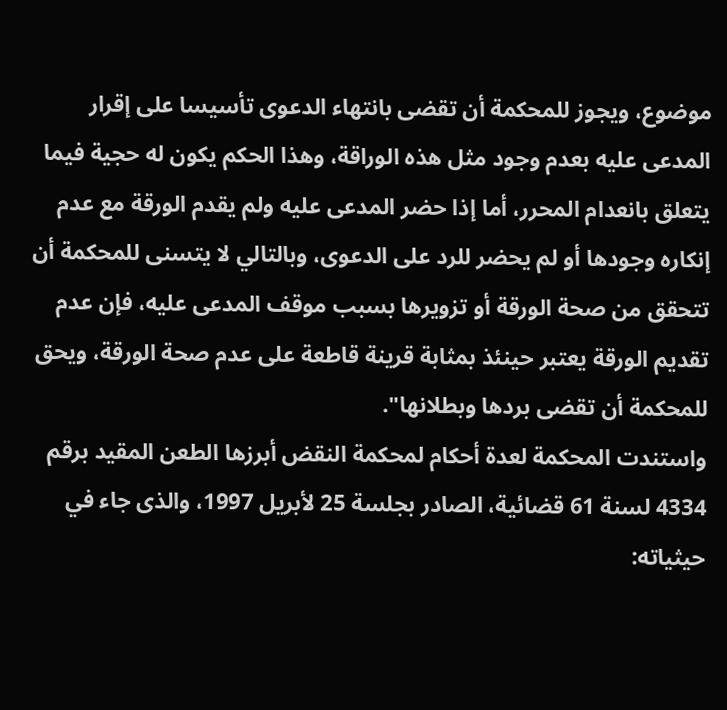موضوع، ويجوز للمحكمة أن تقضى بانتهاء الدعوى تأسيسا على إقرار المدعى عليه بعدم وجود مثل هذه الوراقة، وهذا الحكم يكون له حجية فيما يتعلق بانعدام المحرر، أما إذا حضر المدعى عليه ولم يقدم الورقة مع عدم إنكاره وجودها أو لم يحضر للرد على الدعوى، وبالتالي لا يتسنى للمحكمة أن تتحقق من صحة الورقة أو تزويرها بسبب موقف المدعى عليه، فإن عدم تقديم الورقة يعتبر حينئذ بمثابة قرينة قاطعة على عدم صحة الورقة، ويحق للمحكمة أن تقضى بردها وبطلانها".
واستندت المحكمة لعدة أحكام لمحكمة النقض أبرزها الطعن المقيد برقم 4334 لسنة 61 قضائية، الصادر بجلسة 25 لأبريل 1997، والذى جاء في حيثياته: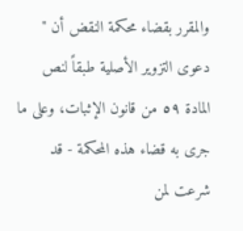والمقرر بقضاء محكمة النقض أن " دعوى التزوير الأصلية طبقاً لنص المادة ٥٩ من قانون الإثبات، وعلى ما جرى به قضاء هذه المحكمة - قد شرعت لمن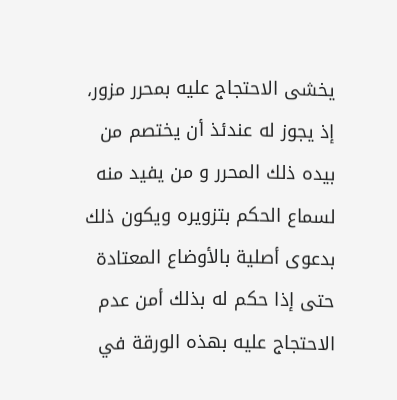يخشى الاحتجاج عليه بمحرر مزور، إذ يجوز له عندئذ أن يختصم من بيده ذلك المحرر و من يفيد منه لسماع الحكم بتزويره ويكون ذلك بدعوى أصلية بالأوضاع المعتادة حتى إذا حكم له بذلك أمن عدم الاحتجاج عليه بهذه الورقة في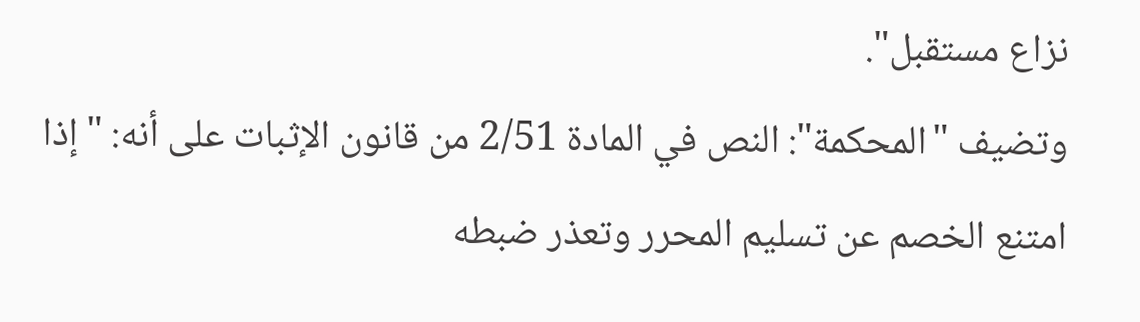نزاع مستقبل".
وتضيف "المحكمة": النص في المادة 2/51 من قانون الإثبات على أنه: " إذا امتنع الخصم عن تسليم المحرر وتعذر ضبطه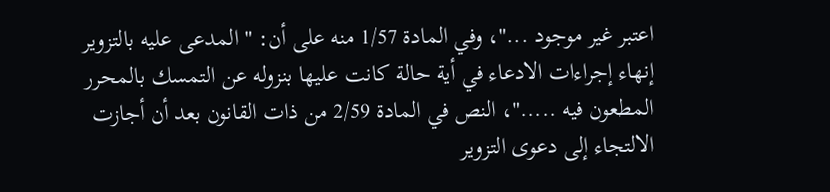اعتبر غير موجود ..."، وفي المادة 1/57 منه على أن: " المدعى عليه بالتزوير إنهاء إجراءات الادعاء في أية حالة كانت عليها بنزوله عن التمسك بالمحرر المطعون فيه ....."، النص في المادة 2/59 من ذات القانون بعد أن أجازت الالتجاء إلى دعوى التزوير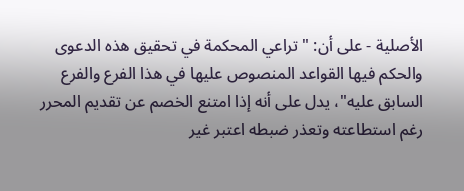الأصلية - على أن: " تراعي المحكمة في تحقيق هذه الدعوى والحكم فيها القواعد المنصوص عليها في هذا الفرع والفرع السابق عليه"، يدل على أنه إذا امتنع الخصم عن تقديم المحرر رغم استطاعته وتعذر ضبطه اعتبر غير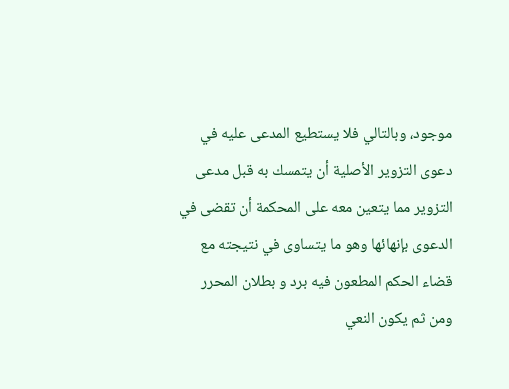موجود، وبالتالي فلا يستطيع المدعى عليه في دعوى التزوير الأصلية أن يتمسك به قبل مدعى التزوير مما يتعين معه على المحكمة أن تقضى في الدعوى بإنهائها وهو ما يتساوى في نتيجته مع قضاء الحكم المطعون فيه برد و بطلان المحرر ومن ثم يكون النعي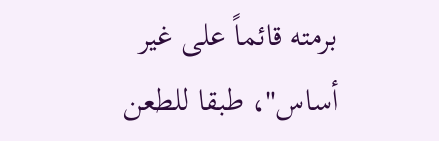برمته قائماً على غير أساس"، طبقا للطعن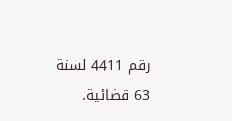رقم 4411 لسنة 63 قضائية.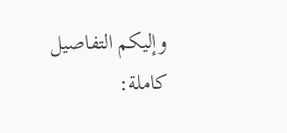وإليكم التفاصيل كاملة: